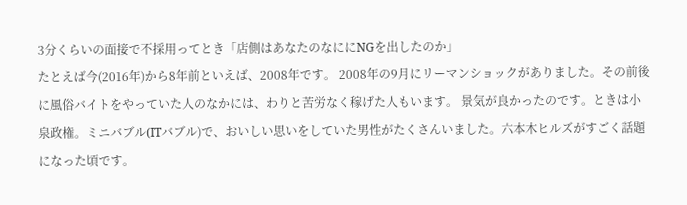3分くらいの面接で不採用ってとき「店側はあなたのなににNGを出したのか」
たとえば今(2016年)から8年前といえば、2008年です。 2008年の9月にリーマンショックがありました。その前後に風俗バイトをやっていた人のなかには、わりと苦労なく稼げた人もいます。 景気が良かったのです。ときは小泉政権。ミニバブル(ITバブル)で、おいしい思いをしていた男性がたくさんいました。六本木ヒルズがすごく話題になった頃です。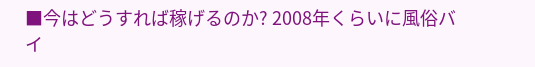■今はどうすれば稼げるのか? 2008年くらいに風俗バイ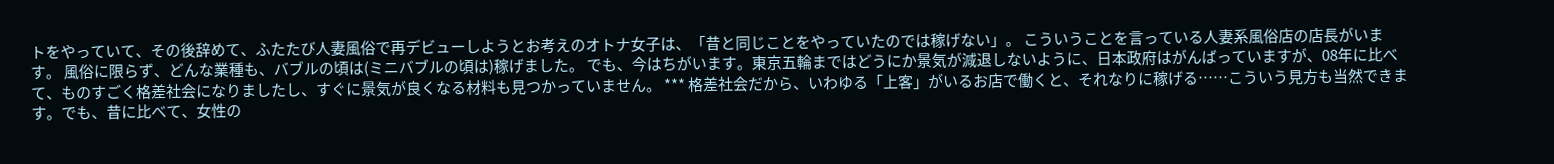トをやっていて、その後辞めて、ふたたび人妻風俗で再デビューしようとお考えのオトナ女子は、「昔と同じことをやっていたのでは稼げない」。 こういうことを言っている人妻系風俗店の店長がいます。 風俗に限らず、どんな業種も、バブルの頃は(ミニバブルの頃は)稼げました。 でも、今はちがいます。東京五輪まではどうにか景気が減退しないように、日本政府はがんばっていますが、08年に比べて、ものすごく格差社会になりましたし、すぐに景気が良くなる材料も見つかっていません。 *** 格差社会だから、いわゆる「上客」がいるお店で働くと、それなりに稼げる……こういう見方も当然できます。でも、昔に比べて、女性の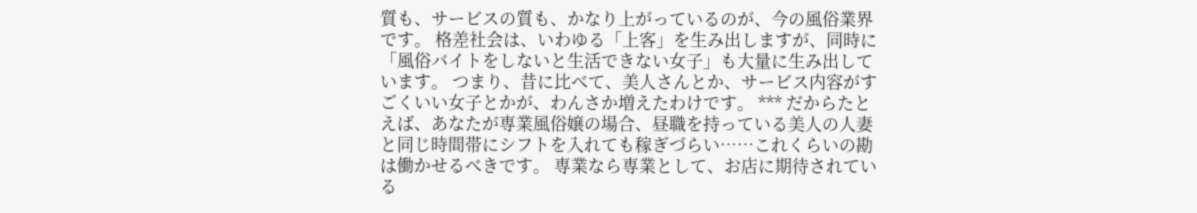質も、サービスの質も、かなり上がっているのが、今の風俗業界です。 格差社会は、いわゆる「上客」を生み出しますが、同時に「風俗バイトをしないと生活できない女子」も大量に生み出しています。 つまり、昔に比べて、美人さんとか、サービス内容がすごくいい女子とかが、わんさか増えたわけです。 *** だからたとえば、あなたが専業風俗嬢の場合、昼職を持っている美人の人妻と同じ時間帯にシフトを入れても稼ぎづらい……これくらいの勘は働かせるべきです。 専業なら専業として、お店に期待されている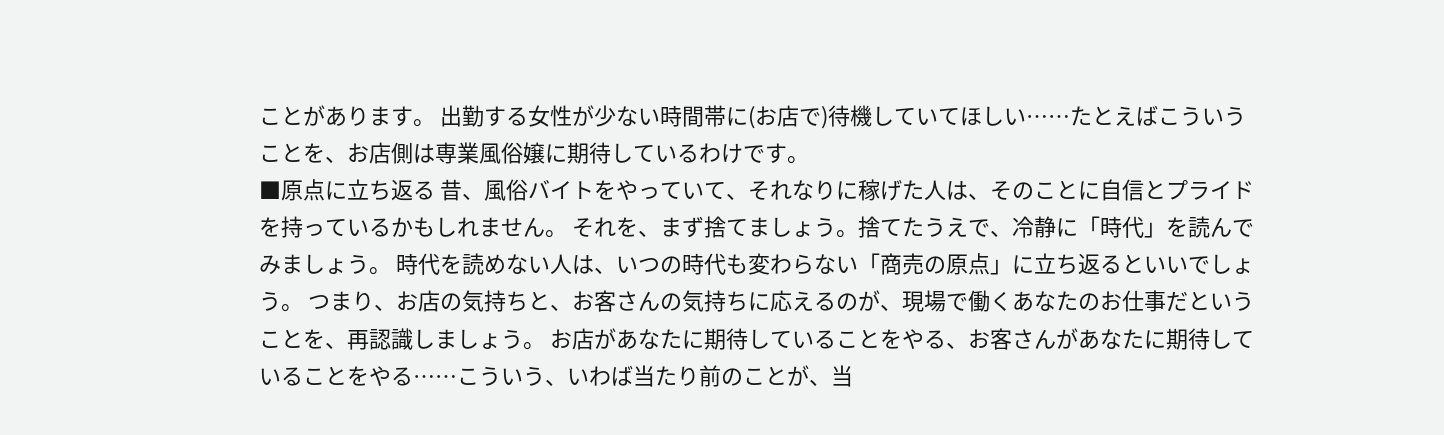ことがあります。 出勤する女性が少ない時間帯に(お店で)待機していてほしい……たとえばこういうことを、お店側は専業風俗嬢に期待しているわけです。
■原点に立ち返る 昔、風俗バイトをやっていて、それなりに稼げた人は、そのことに自信とプライドを持っているかもしれません。 それを、まず捨てましょう。捨てたうえで、冷静に「時代」を読んでみましょう。 時代を読めない人は、いつの時代も変わらない「商売の原点」に立ち返るといいでしょう。 つまり、お店の気持ちと、お客さんの気持ちに応えるのが、現場で働くあなたのお仕事だということを、再認識しましょう。 お店があなたに期待していることをやる、お客さんがあなたに期待していることをやる……こういう、いわば当たり前のことが、当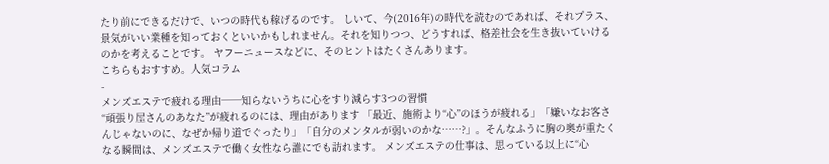たり前にできるだけで、いつの時代も稼げるのです。 しいて、今(2016年)の時代を読むのであれば、それプラス、景気がいい業種を知っておくといいかもしれません。それを知りつつ、どうすれば、格差社会を生き抜いていけるのかを考えることです。 ヤフーニュースなどに、そのヒントはたくさんあります。
こちらもおすすめ。人気コラム
-
メンズエステで疲れる理由──知らないうちに心をすり減らす3つの習慣
“頑張り屋さんのあなた”が疲れるのには、理由があります 「最近、施術より“心”のほうが疲れる」「嫌いなお客さんじゃないのに、なぜか帰り道でぐったり」「自分のメンタルが弱いのかな……?」。そんなふうに胸の奥が重たくなる瞬間は、メンズエステで働く女性なら誰にでも訪れます。 メンズエステの仕事は、思っている以上に“心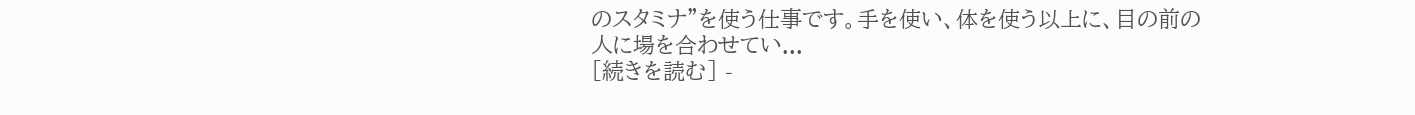のスタミナ”を使う仕事です。手を使い、体を使う以上に、目の前の人に場を合わせてい...
[続きを読む] -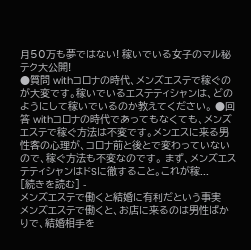月50万も夢ではない! 稼いでいる女子のマル秘テク大公開!
●質問 withコロナの時代、メンズエステで稼ぐのが大変です。稼いでいるエステティシャンは、どのようにして稼いでいるのか教えてください。 ●回答 withコロナの時代であってもなくても、メンズエステで稼ぐ方法は不変です。メンエスに来る男性客の心理が、コロナ前と後とで変わっていないので、稼ぐ方法も不変なのです。 まず、メンズエステティシャンはドSに徹すること。これが稼...
[続きを読む] -
メンズエステで働くと結婚に有利だという事実
メンズエステで働くと、お店に来るのは男性ばかりで、結婚相手を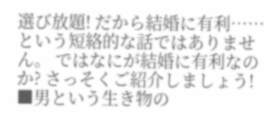選び放題! だから結婚に有利……という短絡的な話ではありません。 ではなにが結婚に有利なのか? さっそくご紹介しましょう! ■男という生き物の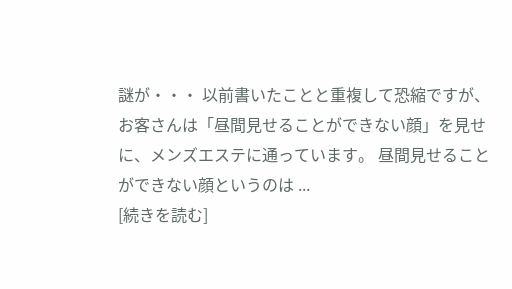謎が・・・ 以前書いたことと重複して恐縮ですが、お客さんは「昼間見せることができない顔」を見せに、メンズエステに通っています。 昼間見せることができない顔というのは ...
[続きを読む]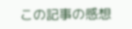この記事の感想